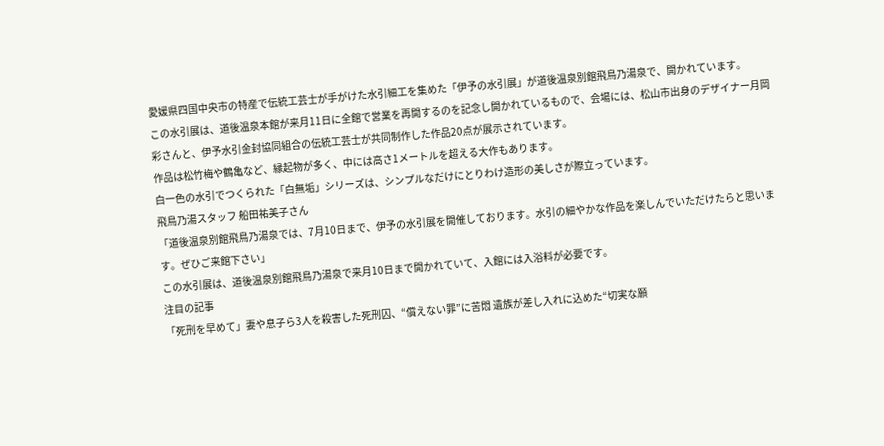愛媛県四国中央市の特産で伝統工芸士が手がけた水引細工を集めた「伊予の水引展」が道後温泉別館飛鳥乃湯泉で、開かれています。
この水引展は、道後温泉本館が来月11日に全館で営業を再開するのを記念し開かれているもので、会場には、松山市出身のデザイナー月岡彩さんと、伊予水引金封協同組合の伝統工芸士が共同制作した作品20点が展示されています。
作品は松竹梅や鶴亀など、縁起物が多く、中には高さ1メートルを超える大作もあります。
白一色の水引でつくられた「白無垢」シリーズは、シンプルなだけにとりわけ造形の美しさが際立っています。
飛鳥乃湯スタッフ 船田祐美子さん
「道後温泉別館飛鳥乃湯泉では、7月10日まで、伊予の水引展を開催しております。水引の細やかな作品を楽しんでいただけたらと思います。ぜひご来館下さい」
この水引展は、道後温泉別館飛鳥乃湯泉で来月10日まで開かれていて、入館には入浴料が必要です。
注目の記事
「死刑を早めて」妻や息子ら3人を殺害した死刑囚、“償えない罪”に苦悶 遺族が差し入れに込めた“切実な願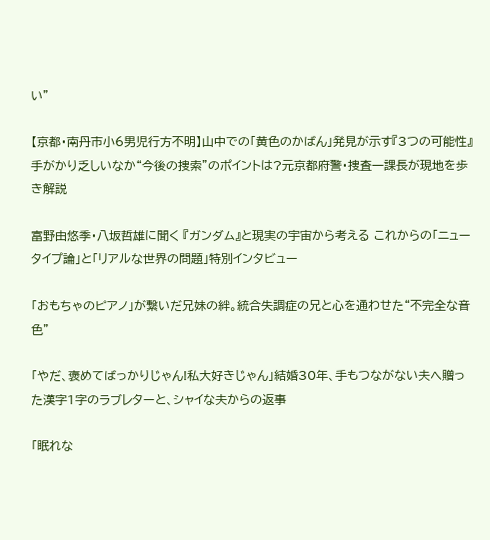い”

【京都・南丹市小6男児行方不明】山中での「黄色のかばん」発見が示す『3つの可能性』 手がかり乏しいなか“今後の捜索”のポイントは?元京都府警・捜査一課長が現地を歩き解説

富野由悠季・八坂哲雄に聞く 『ガンダム』と現実の宇宙から考える これからの「ニュータイプ論」と「リアルな世界の問題」特別インタビュー

「おもちゃのピアノ」が繋いだ兄妹の絆。統合失調症の兄と心を通わせた“不完全な音色”

「やだ、褒めてばっかりじゃん!私大好きじゃん」結婚30年、手もつながない夫へ贈った漢字1字のラブレターと、シャイな夫からの返事

「眠れな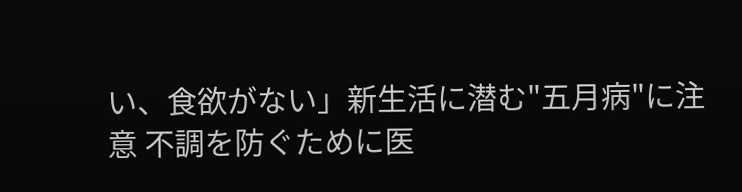い、食欲がない」新生活に潜む"五月病"に注意 不調を防ぐために医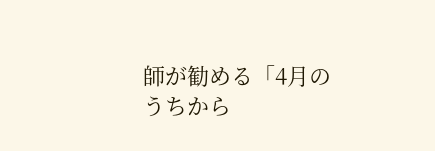師が勧める「4月のうちから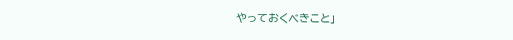やっておくべきこと」